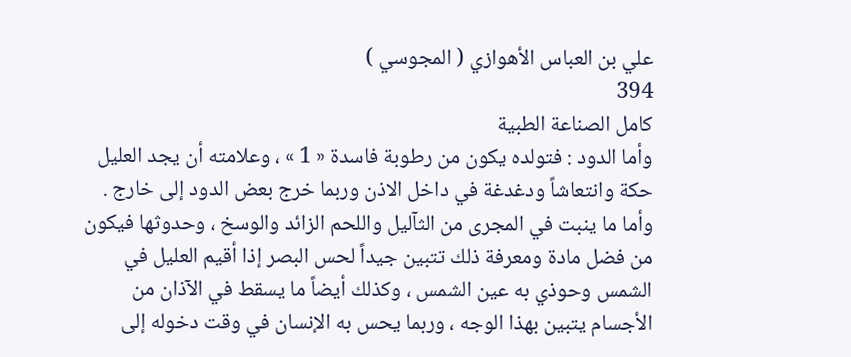علي بن العباس الأهوازي ( المجوسي )
394
كامل الصناعة الطبية
وأما الدود : فتولده يكون من رطوبة فاسدة « 1 » ، وعلامته أن يجد العليل حكة وانتعاشاً ودغدغة في داخل الاذن وربما خرج بعض الدود إلى خارج . وأما ما ينبت في المجرى من الثآليل واللحم الزائد والوسخ ، وحدوثها فيكون من فضل مادة ومعرفة ذلك تتبين جيداً لحس البصر إذا أقيم العليل في الشمس وحوذي به عين الشمس ، وكذلك أيضاً ما يسقط في الآذان من الأجسام يتبين بهذا الوجه ، وربما يحس به الإنسان في وقت دخوله إلى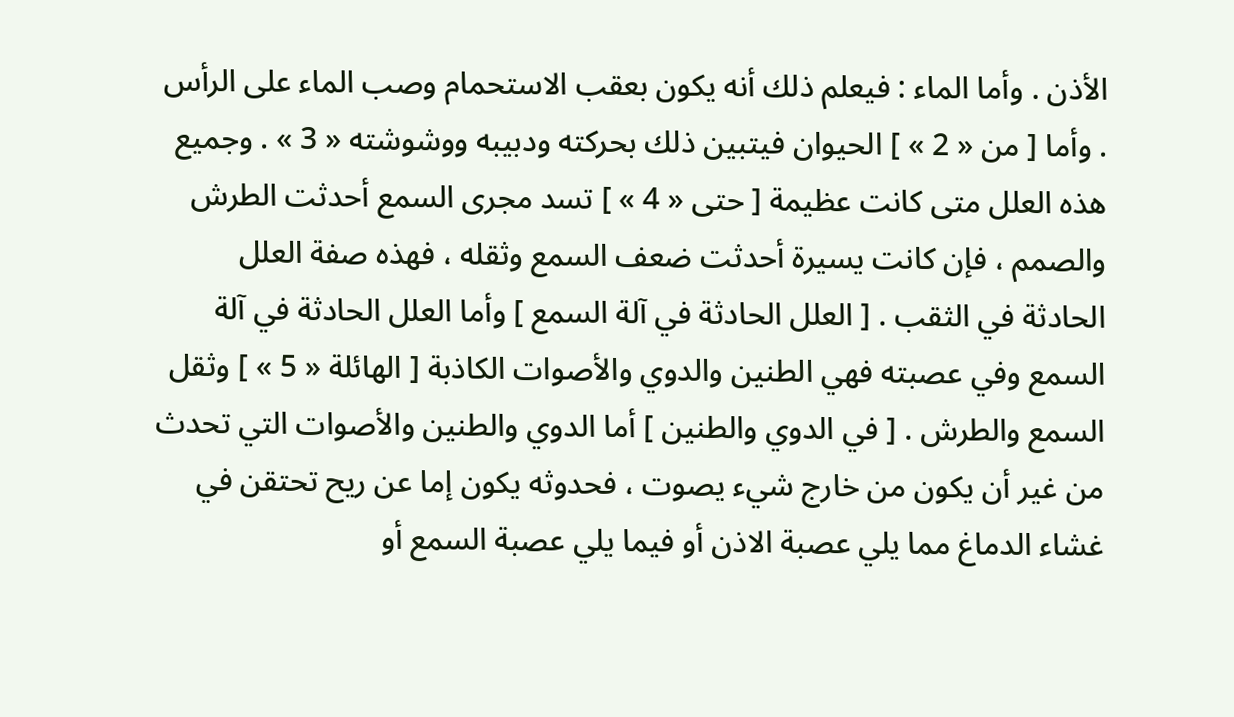الأذن . وأما الماء : فيعلم ذلك أنه يكون بعقب الاستحمام وصب الماء على الرأس . وأما [ من « 2 » ] الحيوان فيتبين ذلك بحركته ودبيبه ووشوشته « 3 » . وجميع هذه العلل متى كانت عظيمة [ حتى « 4 » ] تسد مجرى السمع أحدثت الطرش والصمم ، فإن كانت يسيرة أحدثت ضعف السمع وثقله ، فهذه صفة العلل الحادثة في الثقب . [ العلل الحادثة في آلة السمع ] وأما العلل الحادثة في آلة السمع وفي عصبته فهي الطنين والدوي والأصوات الكاذبة [ الهائلة « 5 » ] وثقل السمع والطرش . [ في الدوي والطنين ] أما الدوي والطنين والأصوات التي تحدث من غير أن يكون من خارج شيء يصوت ، فحدوثه يكون إما عن ريح تحتقن في غشاء الدماغ مما يلي عصبة الاذن أو فيما يلي عصبة السمع أو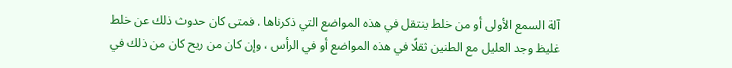آلة السمع الأولى أو من خلط ينتقل في هذه المواضع التي ذكرناها . فمتى كان حدوث ذلك عن خلط غليظ وجد العليل مع الطنين ثقلًا في هذه المواضع أو في الرأس ، وإن كان من ريح كان من ذلك في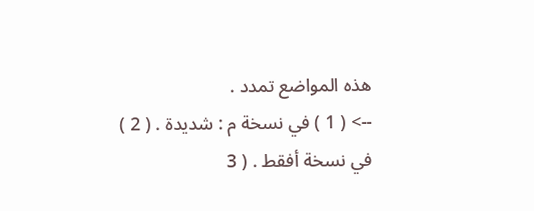هذه المواضع تمدد .
--> ( 1 ) في نسخة م : شديدة . ( 2 ) في نسخة أفقط . ( 3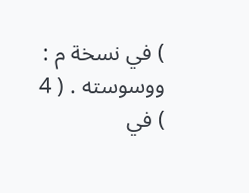) في نسخة م : ووسوسته . ( 4 ) في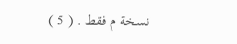نسخة م فقط . ( 5 )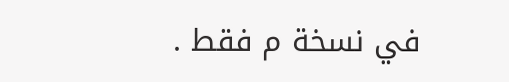في نسخة م فقط .